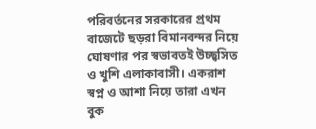পরিবর্তনের সরকারের প্রথম বাজেটে ছড়রা বিমানবন্দর নিয়ে ঘোষণার পর স্বভাবতই উচ্ছ্বসিত ও খুশি এলাকাবাসী। একরাশ স্বপ্ন ও আশা নিয়ে তারা এখন বুক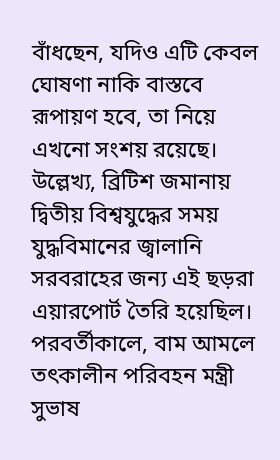বাঁধছেন, যদিও এটি কেবল ঘোষণা নাকি বাস্তবে রূপায়ণ হবে, তা নিয়ে এখনো সংশয় রয়েছে। উল্লেখ্য, ব্রিটিশ জমানায় দ্বিতীয় বিশ্বযুদ্ধের সময় যুদ্ধবিমানের জ্বালানি সরবরাহের জন্য এই ছড়রা এয়ারপোর্ট তৈরি হয়েছিল। পরবর্তীকালে, বাম আমলে তৎকালীন পরিবহন মন্ত্রী সুভাষ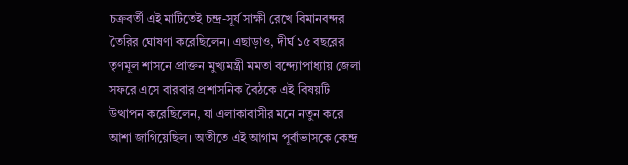চক্রবর্তী এই মাটিতেই চন্দ্র-সূর্য সাক্ষী রেখে বিমানবন্দর তৈরির ঘোষণা করেছিলেন। এছাড়াও, দীর্ঘ ১৫ বছরের তৃণমূল শাসনে প্রাক্তন মুখ্যমন্ত্রী মমতা বন্দ্যোপাধ্যায় জেলা সফরে এসে বারবার প্রশাসনিক বৈঠকে এই বিষয়টি উত্থাপন করেছিলেন, যা এলাকাবাসীর মনে নতুন করে আশা জাগিয়েছিল। অতীতে এই আগাম পূর্বাভাসকে কেন্দ্র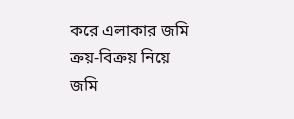করে এলাকার জমি ক্রয়-বিক্রয় নিয়ে জমি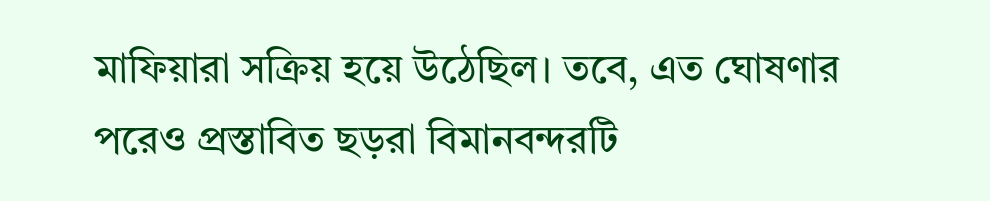মাফিয়ারা সক্রিয় হয়ে উঠেছিল। তবে, এত ঘোষণার পরেও প্রস্তাবিত ছড়রা বিমানবন্দরটি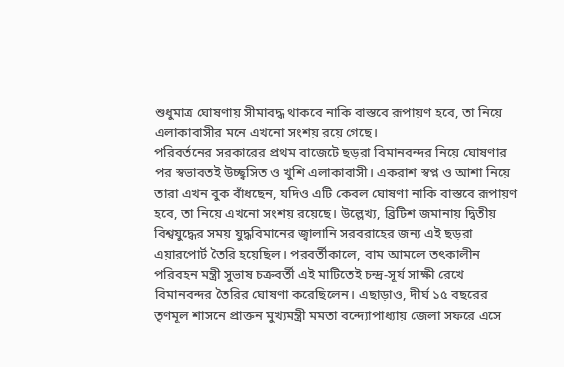শুধুমাত্র ঘোষণায় সীমাবদ্ধ থাকবে নাকি বাস্তবে রূপায়ণ হবে, তা নিয়ে এলাকাবাসীর মনে এখনো সংশয় রয়ে গেছে।
পরিবর্তনের সরকারের প্রথম বাজেটে ছড়রা বিমানবন্দর নিয়ে ঘোষণার পর স্বভাবতই উচ্ছ্বসিত ও খুশি এলাকাবাসী। একরাশ স্বপ্ন ও আশা নিয়ে তারা এখন বুক বাঁধছেন, যদিও এটি কেবল ঘোষণা নাকি বাস্তবে রূপায়ণ হবে, তা নিয়ে এখনো সংশয় রয়েছে। উল্লেখ্য, ব্রিটিশ জমানায় দ্বিতীয় বিশ্বযুদ্ধের সময় যুদ্ধবিমানের জ্বালানি সরবরাহের জন্য এই ছড়রা এয়ারপোর্ট তৈরি হয়েছিল। পরবর্তীকালে, বাম আমলে তৎকালীন পরিবহন মন্ত্রী সুভাষ চক্রবর্তী এই মাটিতেই চন্দ্র-সূর্য সাক্ষী রেখে বিমানবন্দর তৈরির ঘোষণা করেছিলেন। এছাড়াও, দীর্ঘ ১৫ বছরের তৃণমূল শাসনে প্রাক্তন মুখ্যমন্ত্রী মমতা বন্দ্যোপাধ্যায় জেলা সফরে এসে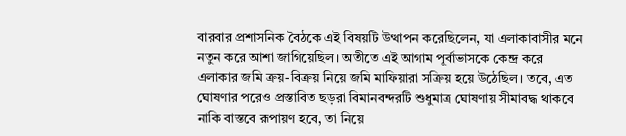বারবার প্রশাসনিক বৈঠকে এই বিষয়টি উত্থাপন করেছিলেন, যা এলাকাবাসীর মনে নতুন করে আশা জাগিয়েছিল। অতীতে এই আগাম পূর্বাভাসকে কেন্দ্র করে এলাকার জমি ক্রয়-বিক্রয় নিয়ে জমি মাফিয়ারা সক্রিয় হয়ে উঠেছিল। তবে, এত ঘোষণার পরেও প্রস্তাবিত ছড়রা বিমানবন্দরটি শুধুমাত্র ঘোষণায় সীমাবদ্ধ থাকবে নাকি বাস্তবে রূপায়ণ হবে, তা নিয়ে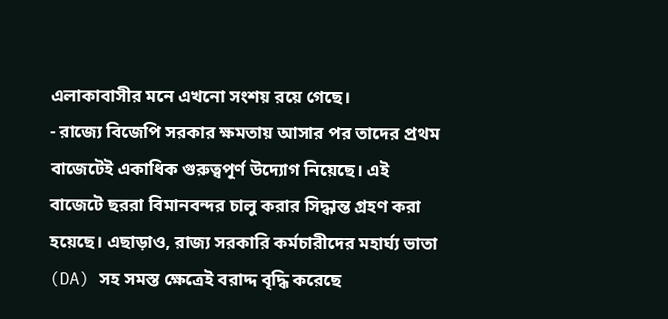এলাকাবাসীর মনে এখনো সংশয় রয়ে গেছে।
- রাজ্যে বিজেপি সরকার ক্ষমতায় আসার পর তাদের প্রথম বাজেটেই একাধিক গুরুত্বপূর্ণ উদ্যোগ নিয়েছে। এই বাজেটে ছররা বিমানবন্দর চালু করার সিদ্ধান্ত গ্রহণ করা হয়েছে। এছাড়াও, রাজ্য সরকারি কর্মচারীদের মহার্ঘ্য ভাতা (DA) সহ সমস্ত ক্ষেত্রেই বরাদ্দ বৃদ্ধি করেছে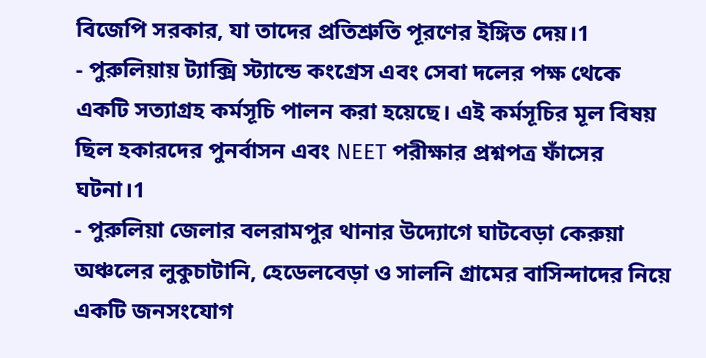বিজেপি সরকার, যা তাদের প্রতিশ্রুতি পূরণের ইঙ্গিত দেয়।1
- পুরুলিয়ায় ট্যাক্সি স্ট্যান্ডে কংগ্রেস এবং সেবা দলের পক্ষ থেকে একটি সত্যাগ্রহ কর্মসূচি পালন করা হয়েছে। এই কর্মসূচির মূল বিষয় ছিল হকারদের পুনর্বাসন এবং NEET পরীক্ষার প্রশ্নপত্র ফাঁসের ঘটনা।1
- পুরুলিয়া জেলার বলরামপুর থানার উদ্যোগে ঘাটবেড়া কেরুয়া অঞ্চলের লুকুচাটানি, হেডেলবেড়া ও সালনি গ্রামের বাসিন্দাদের নিয়ে একটি জনসংযোগ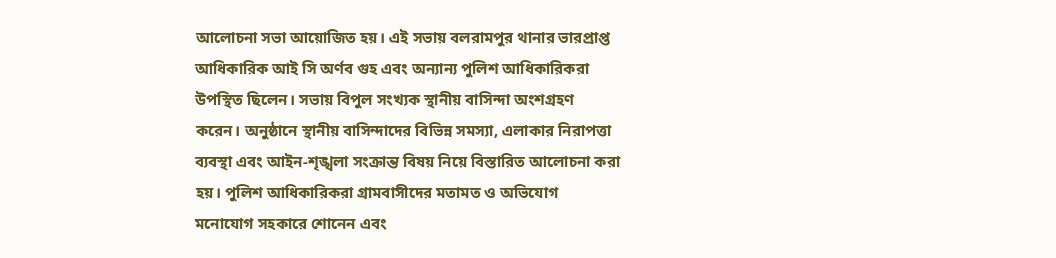আলোচনা সভা আয়োজিত হয়। এই সভায় বলরামপুর থানার ভারপ্রাপ্ত আধিকারিক আই সি অর্ণব গুহ এবং অন্যান্য পুলিশ আধিকারিকরা উপস্থিত ছিলেন। সভায় বিপুল সংখ্যক স্থানীয় বাসিন্দা অংশগ্রহণ করেন। অনুষ্ঠানে স্থানীয় বাসিন্দাদের বিভিন্ন সমস্যা, এলাকার নিরাপত্তা ব্যবস্থা এবং আইন-শৃঙ্খলা সংক্রান্ত বিষয় নিয়ে বিস্তারিত আলোচনা করা হয়। পুলিশ আধিকারিকরা গ্রামবাসীদের মতামত ও অভিযোগ মনোযোগ সহকারে শোনেন এবং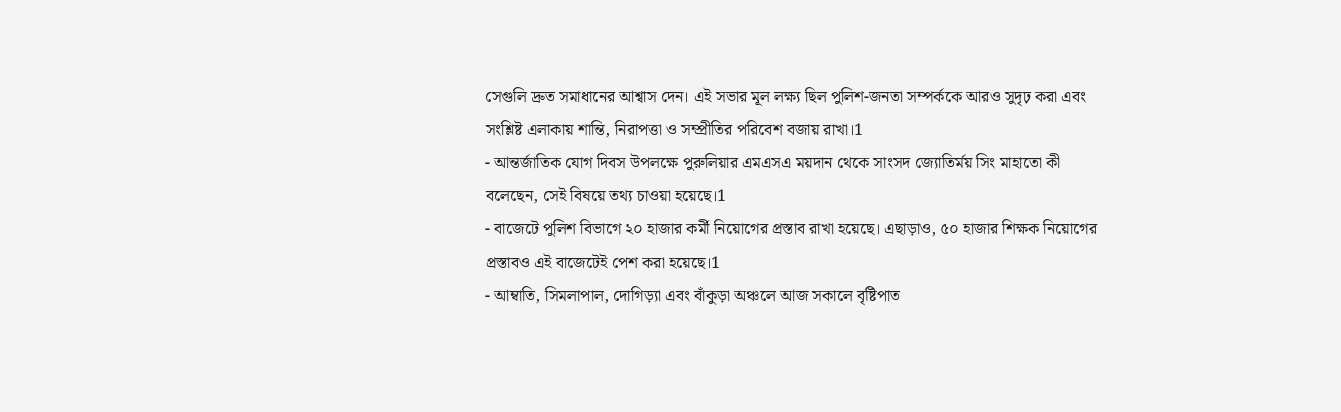সেগুলি দ্রুত সমাধানের আশ্বাস দেন। এই সভার মূল লক্ষ্য ছিল পুলিশ-জনতা সম্পর্ককে আরও সুদৃঢ় করা এবং সংশ্লিষ্ট এলাকায় শান্তি, নিরাপত্তা ও সম্প্রীতির পরিবেশ বজায় রাখা।1
- আন্তর্জাতিক যোগ দিবস উপলক্ষে পুরুলিয়ার এমএসএ ময়দান থেকে সাংসদ জ্যোতির্ময় সিং মাহাতো কী বলেছেন, সেই বিষয়ে তথ্য চাওয়া হয়েছে।1
- বাজেটে পুলিশ বিভাগে ২০ হাজার কর্মী নিয়োগের প্রস্তাব রাখা হয়েছে। এছাড়াও, ৫০ হাজার শিক্ষক নিয়োগের প্রস্তাবও এই বাজেটেই পেশ করা হয়েছে।1
- আম্বাতি, সিমলাপাল, দোগিড়্যা এবং বাঁকুড়া অঞ্চলে আজ সকালে বৃষ্টিপাত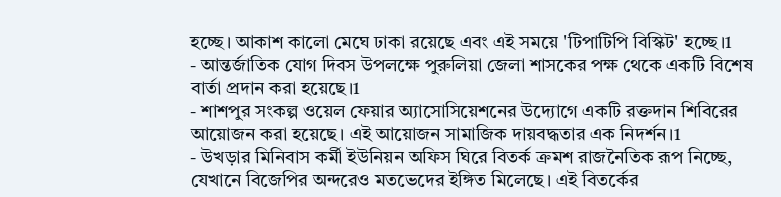হচ্ছে। আকাশ কালো মেঘে ঢাকা রয়েছে এবং এই সময়ে 'টিপাটিপি বিস্কিট' হচ্ছে।1
- আন্তর্জাতিক যোগ দিবস উপলক্ষে পুরুলিয়া জেলা শাসকের পক্ষ থেকে একটি বিশেষ বার্তা প্রদান করা হয়েছে।1
- শাশপুর সংকল্প ওয়েল ফেয়ার অ্যাসোসিয়েশনের উদ্যোগে একটি রক্তদান শিবিরের আয়োজন করা হয়েছে। এই আয়োজন সামাজিক দায়বদ্ধতার এক নিদর্শন।1
- উখড়ার মিনিবাস কর্মী ইউনিয়ন অফিস ঘিরে বিতর্ক ক্রমশ রাজনৈতিক রূপ নিচ্ছে, যেখানে বিজেপির অন্দরেও মতভেদের ইঙ্গিত মিলেছে। এই বিতর্কের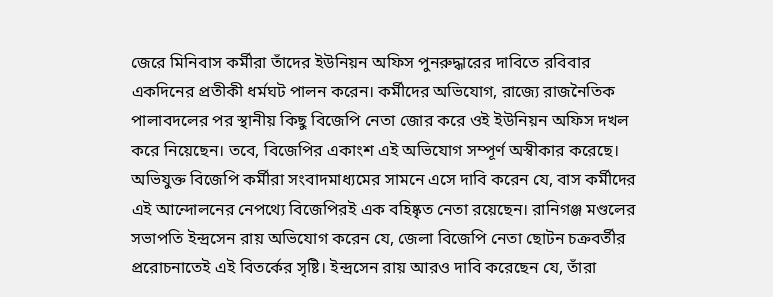জেরে মিনিবাস কর্মীরা তাঁদের ইউনিয়ন অফিস পুনরুদ্ধারের দাবিতে রবিবার একদিনের প্রতীকী ধর্মঘট পালন করেন। কর্মীদের অভিযোগ, রাজ্যে রাজনৈতিক পালাবদলের পর স্থানীয় কিছু বিজেপি নেতা জোর করে ওই ইউনিয়ন অফিস দখল করে নিয়েছেন। তবে, বিজেপির একাংশ এই অভিযোগ সম্পূর্ণ অস্বীকার করেছে। অভিযুক্ত বিজেপি কর্মীরা সংবাদমাধ্যমের সামনে এসে দাবি করেন যে, বাস কর্মীদের এই আন্দোলনের নেপথ্যে বিজেপিরই এক বহিষ্কৃত নেতা রয়েছেন। রানিগঞ্জ মণ্ডলের সভাপতি ইন্দ্রসেন রায় অভিযোগ করেন যে, জেলা বিজেপি নেতা ছোটন চক্রবর্তীর প্ররোচনাতেই এই বিতর্কের সৃষ্টি। ইন্দ্রসেন রায় আরও দাবি করেছেন যে, তাঁরা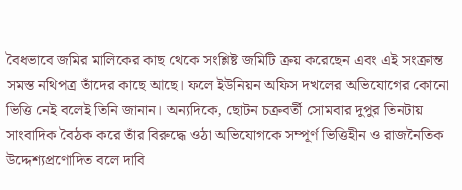বৈধভাবে জমির মালিকের কাছ থেকে সংশ্লিষ্ট জমিটি ক্রয় করেছেন এবং এই সংক্রান্ত সমস্ত নথিপত্র তাঁদের কাছে আছে। ফলে ইউনিয়ন অফিস দখলের অভিযোগের কোনো ভিত্তি নেই বলেই তিনি জানান। অন্যদিকে, ছোটন চক্রবর্তী সোমবার দুপুর তিনটায় সাংবাদিক বৈঠক করে তাঁর বিরুদ্ধে ওঠা অভিযোগকে সম্পূর্ণ ভিত্তিহীন ও রাজনৈতিক উদ্দেশ্যপ্রণোদিত বলে দাবি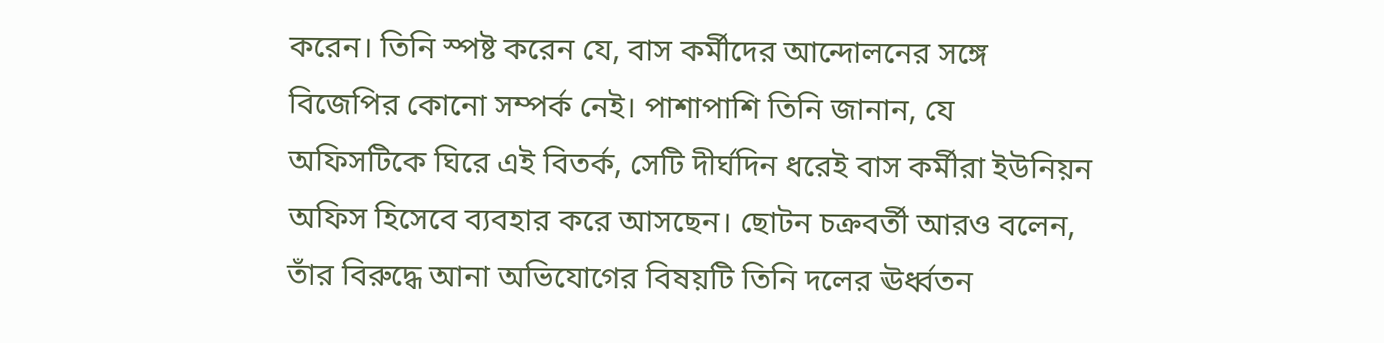করেন। তিনি স্পষ্ট করেন যে, বাস কর্মীদের আন্দোলনের সঙ্গে বিজেপির কোনো সম্পর্ক নেই। পাশাপাশি তিনি জানান, যে অফিসটিকে ঘিরে এই বিতর্ক, সেটি দীর্ঘদিন ধরেই বাস কর্মীরা ইউনিয়ন অফিস হিসেবে ব্যবহার করে আসছেন। ছোটন চক্রবর্তী আরও বলেন, তাঁর বিরুদ্ধে আনা অভিযোগের বিষয়টি তিনি দলের ঊর্ধ্বতন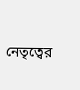নেতৃত্বের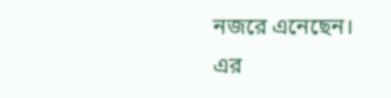নজরে এনেছেন। এর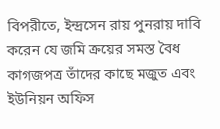বিপরীতে, ইন্দ্রসেন রায় পুনরায় দাবি করেন যে জমি ক্রয়ের সমস্ত বৈধ কাগজপত্র তাঁদের কাছে মজুত এবং ইউনিয়ন অফিস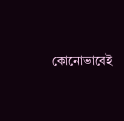কোনোভাবেই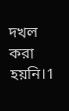দখল করা হয়নি।1